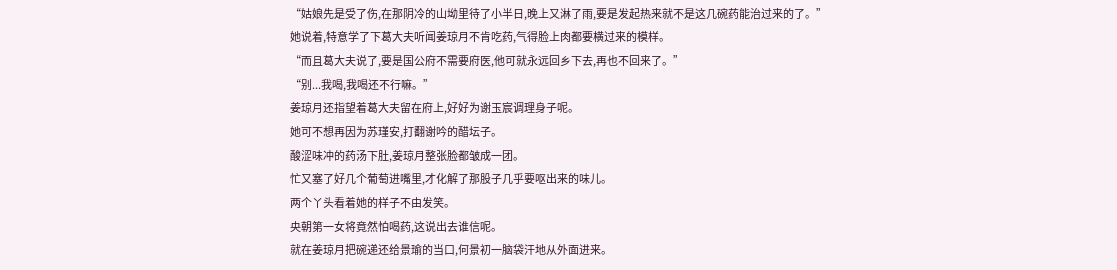“姑娘先是受了伤,在那阴冷的山坳里待了小半日,晚上又淋了雨,要是发起热来就不是这几碗药能治过来的了。”
她说着,特意学了下葛大夫听闻姜琼月不肯吃药,气得脸上肉都要横过来的模样。
“而且葛大夫说了,要是国公府不需要府医,他可就永远回乡下去,再也不回来了。”
“别...我喝,我喝还不行嘛。”
姜琼月还指望着葛大夫留在府上,好好为谢玉宸调理身子呢。
她可不想再因为苏瑾安,打翻谢吟的醋坛子。
酸涩味冲的药汤下肚,姜琼月整张脸都皱成一团。
忙又塞了好几个葡萄进嘴里,才化解了那股子几乎要呕出来的味儿。
两个丫头看着她的样子不由发笑。
央朝第一女将竟然怕喝药,这说出去谁信呢。
就在姜琼月把碗递还给景瑜的当口,何景初一脑袋汗地从外面进来。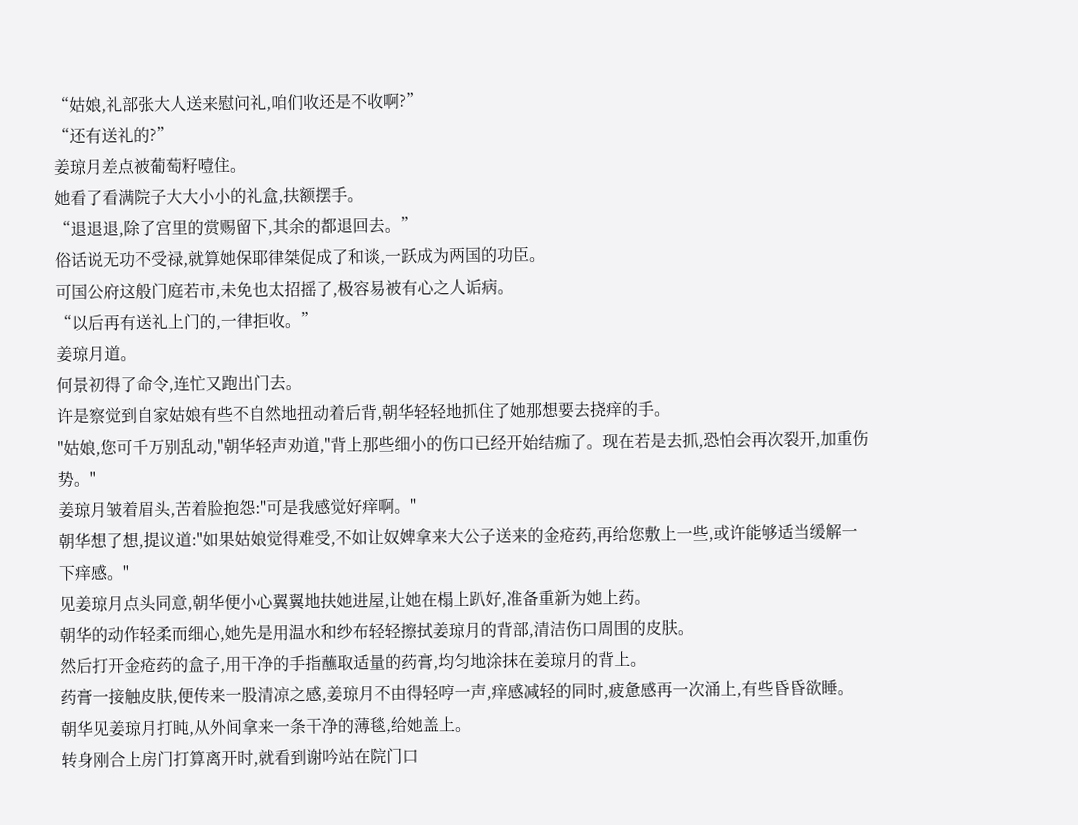“姑娘,礼部张大人送来慰问礼,咱们收还是不收啊?”
“还有送礼的?”
姜琼月差点被葡萄籽噎住。
她看了看满院子大大小小的礼盒,扶额摆手。
“退退退,除了宫里的赏赐留下,其余的都退回去。”
俗话说无功不受禄,就算她保耶律桀促成了和谈,一跃成为两国的功臣。
可国公府这般门庭若市,未免也太招摇了,极容易被有心之人诟病。
“以后再有送礼上门的,一律拒收。”
姜琼月道。
何景初得了命令,连忙又跑出门去。
许是察觉到自家姑娘有些不自然地扭动着后背,朝华轻轻地抓住了她那想要去挠痒的手。
"姑娘,您可千万别乱动,"朝华轻声劝道,"背上那些细小的伤口已经开始结痂了。现在若是去抓,恐怕会再次裂开,加重伤势。"
姜琼月皱着眉头,苦着脸抱怨:"可是我感觉好痒啊。"
朝华想了想,提议道:"如果姑娘觉得难受,不如让奴婢拿来大公子送来的金疮药,再给您敷上一些,或许能够适当缓解一下痒感。"
见姜琼月点头同意,朝华便小心翼翼地扶她进屋,让她在榻上趴好,准备重新为她上药。
朝华的动作轻柔而细心,她先是用温水和纱布轻轻擦拭姜琼月的背部,清洁伤口周围的皮肤。
然后打开金疮药的盒子,用干净的手指蘸取适量的药膏,均匀地涂抹在姜琼月的背上。
药膏一接触皮肤,便传来一股清凉之感,姜琼月不由得轻哼一声,痒感减轻的同时,疲惫感再一次涌上,有些昏昏欲睡。
朝华见姜琼月打盹,从外间拿来一条干净的薄毯,给她盖上。
转身刚合上房门打算离开时,就看到谢吟站在院门口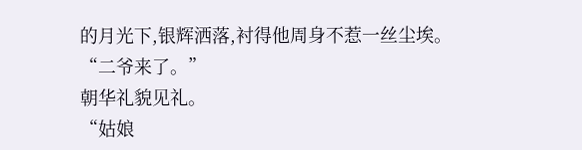的月光下,银辉洒落,衬得他周身不惹一丝尘埃。
“二爷来了。”
朝华礼貌见礼。
“姑娘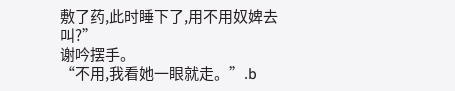敷了药,此时睡下了,用不用奴婢去叫?”
谢吟摆手。
“不用,我看她一眼就走。”.b